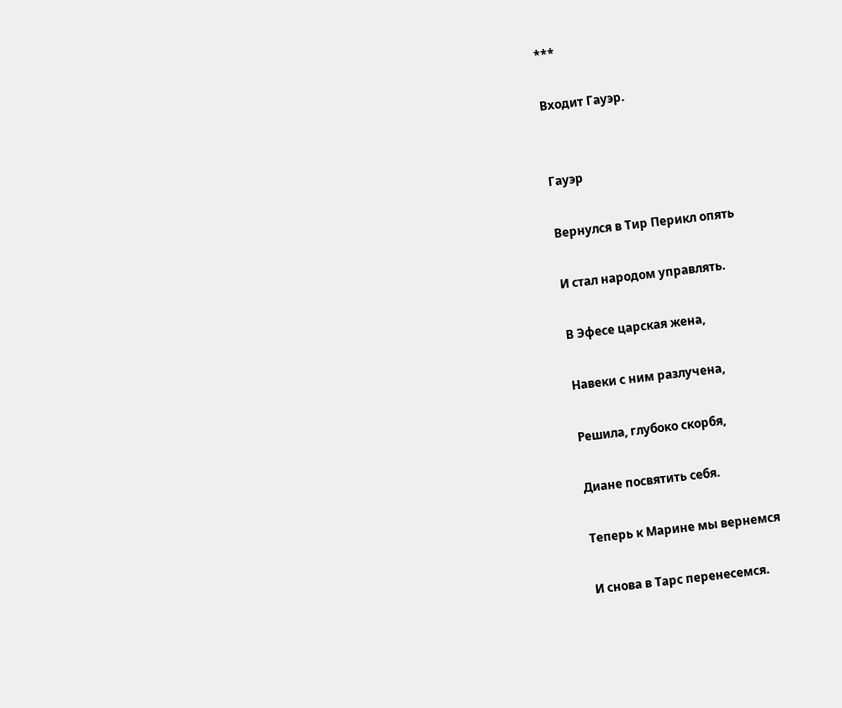***

Входит Гауэр.


Гауэр

Вернулся в Тир Перикл опять

И стал народом управлять.

В Эфесе царская жена,

Навеки с ним разлучена,

Решила, глубоко скорбя,

Диане посвятить себя.

Теперь к Марине мы вернемся

И снова в Тарс перенесемся.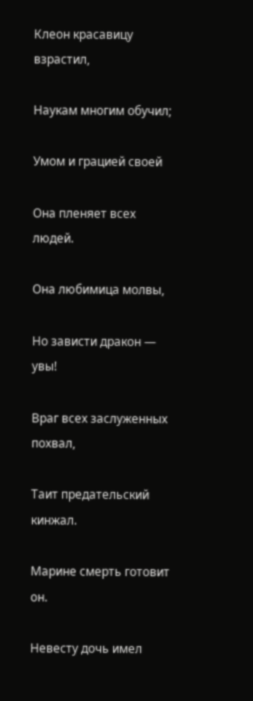Клеон красавицу взрастил,

Наукам многим обучил;

Умом и грацией своей

Она пленяет всех людей.

Она любимица молвы,

Но зависти дракон — увы!

Враг всех заслуженных похвал,

Таит предательский кинжал.

Марине смерть готовит он.

Невесту дочь имел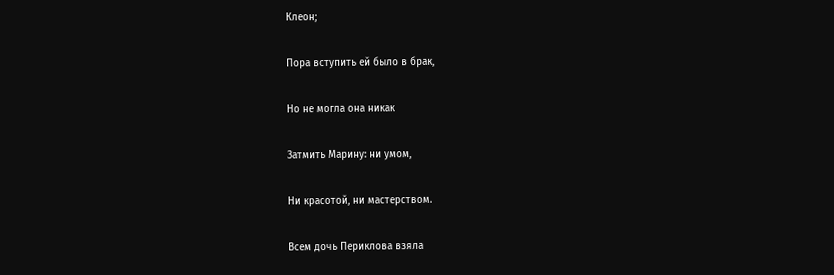Клеон;

Пора вступить ей было в брак,

Но не могла она никак

Затмить Марину: ни умом,

Ни красотой, ни мастерством.

Всем дочь Периклова взяла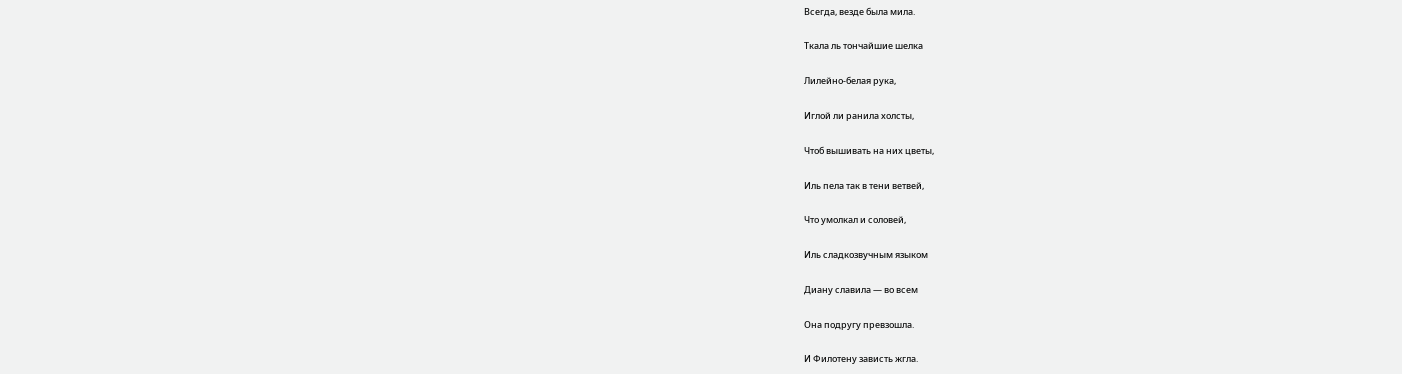Всегда, везде была мила.

Ткала ль тончайшие шелка

Лилейно-белая рука,

Иглой ли ранила холсты,

Чтоб вышивать на них цветы,

Иль пела так в тени ветвей,

Что умолкал и соловей,

Иль сладкозвучным языком

Диану славила — во всем

Она подругу превзошла.

И Филотену зависть жгла.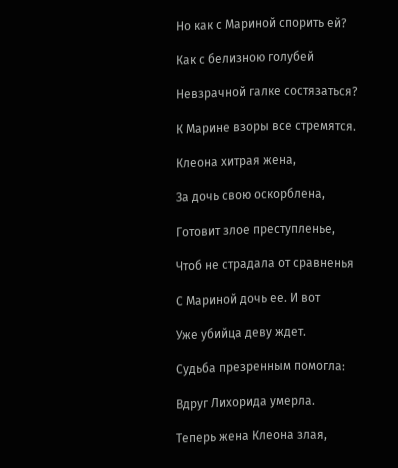Но как с Мариной спорить ей?

Как с белизною голубей

Невзрачной галке состязаться?

К Марине взоры все стремятся.

Клеона хитрая жена,

За дочь свою оскорблена,

Готовит злое преступленье,

Чтоб не страдала от сравненья

С Мариной дочь ее. И вот

Уже убийца деву ждет.

Судьба презренным помогла:

Вдруг Лихорида умерла.

Теперь жена Клеона злая,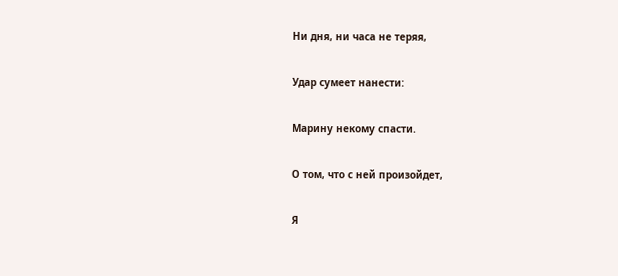Ни дня, ни часа не теряя,

Удар сумеет нанести:

Марину некому спасти.

О том, что с ней произойдет,

Я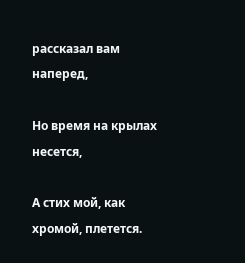рассказал вам наперед,

Но время на крылах несется,

А стих мой, как хромой, плетется.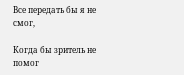Все передать бы я не смог,

Когда бы зритель не помог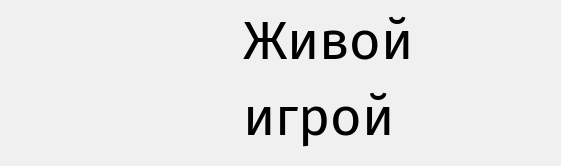Живой игрой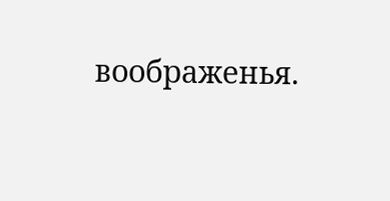воображенья.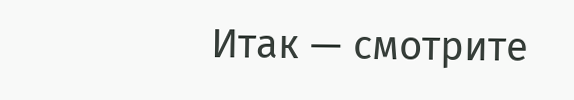Итак — смотрите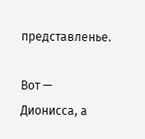представленье.

Вот — Дионисса, а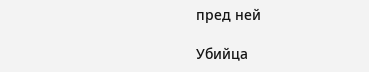пред ней

Убийца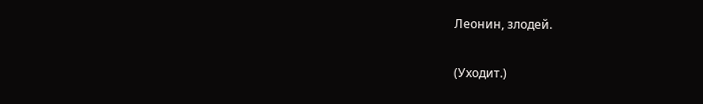Леонин, злодей.

(Уходит.)